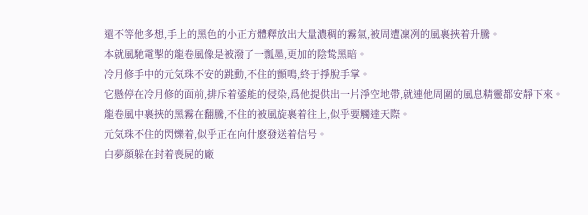還不等他多想,手上的黑色的小正方體釋放出大量濃稠的霧氣,被周遭凜冽的風裹挾着升騰。
本就風馳電掣的龍卷風像是被潑了一瓢墨,更加的陰鸷黑暗。
冷月修手中的元気珠不安的跳動,不住的顫鳴,終于掙脫手掌。
它懸停在冷月修的面前,排斥着鋈能的侵染,爲他提供出一片淨空地帶,就連他周圍的風息精靈都安靜下來。
龍卷風中裹挾的黑霧在翻騰,不住的被風旋裹着往上,似乎要觸達天際。
元気珠不住的閃爍着,似乎正在向什麽發送着信号。
白夢顔躲在封着喪屍的廠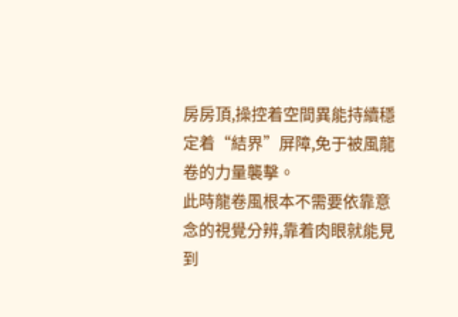房房頂,操控着空間異能持續穩定着“結界”屏障,免于被風龍卷的力量襲擊。
此時龍卷風根本不需要依靠意念的視覺分辨,靠着肉眼就能見到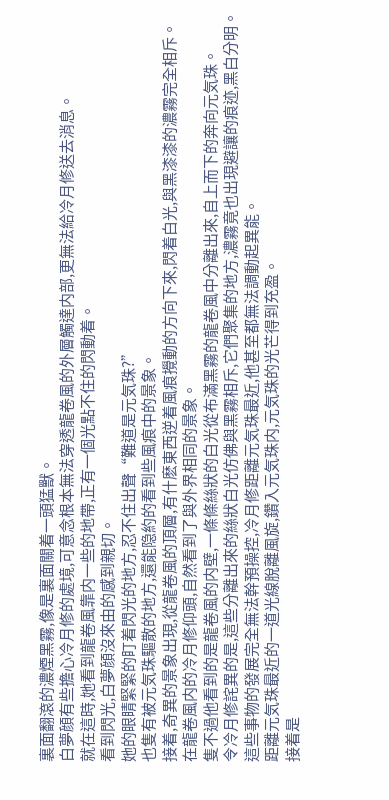裏面翻滾的濃煙黑霧,像是裏面關着一頭猛獸。
白夢顔有些擔心冷月修的處境,可意念根本無法穿透龍卷風的外層觸達内部,更無法給冷月修送去消息。
就在這時,她看到龍卷風靠内一些的地帶,正有一個光點不住的閃動着。
看到閃光,白夢顔沒來由的感到親切。
她的眼睛緊緊的盯着閃光的地方,忍不住出聲“難道是元気珠?”
也隻有被元気珠驅散的地方,還能隐約的看到些風痕中的景象。
接着,奇異的景象出現,從龍卷風的頂層,有什麽東西逆着風痕攪動的方向下來,閃着白光,與黑漆漆的濃霧完全相斥。
在龍卷風内的冷月修仰頭,自然看到了與外界相同的景象。
隻不過他看到的是龍卷風的内壁,一條條絲狀的白光從布滿黑霧的龍卷風中分離出來,自上而下的奔向元気珠。
令冷月修詫異的是,這些分離出來的絲狀白光仿佛與黑霧相斥,它們聚集的地方,濃霧竟也出現避讓的痕迹,黑白分明。
這些事物的發展完全無法幹預操控,冷月修距離元気珠最近,他甚至都無法調動起異能。
距離元気珠最近的一道光線脫離風旋,鑽入元気珠内,元気珠的光芒得到充盈。
接着是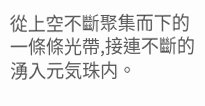從上空不斷聚集而下的一條條光帶,接連不斷的湧入元気珠内。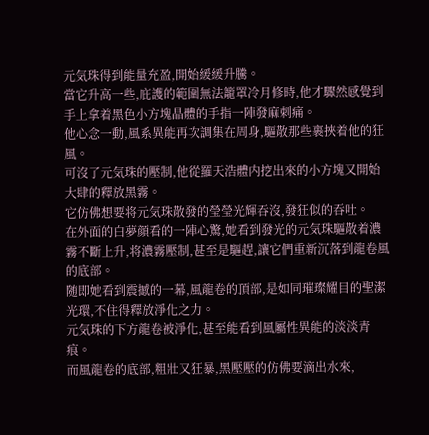元気珠得到能量充盈,開始緩緩升騰。
當它升高一些,庇護的範圍無法籠罩冷月修時,他才驟然感覺到手上拿着黑色小方塊晶體的手指一陣發麻刺痛。
他心念一動,風系異能再次調集在周身,驅散那些裹挾着他的狂風。
可沒了元気珠的壓制,他從羅天浩體内挖出來的小方塊又開始大肆的釋放黑霧。
它仿佛想要将元気珠散發的瑩瑩光輝吞沒,發狂似的吞吐。
在外面的白夢顔看的一陣心驚,她看到發光的元気珠驅散着濃霧不斷上升,将濃霧壓制,甚至是驅趕,讓它們重新沉落到龍卷風的底部。
随即她看到震撼的一幕,風龍卷的頂部,是如同璀璨耀目的聖潔光環,不住得釋放淨化之力。
元気珠的下方龍卷被淨化,甚至能看到風屬性異能的淡淡青痕。
而風龍卷的底部,粗壯又狂暴,黑壓壓的仿佛要滴出水來,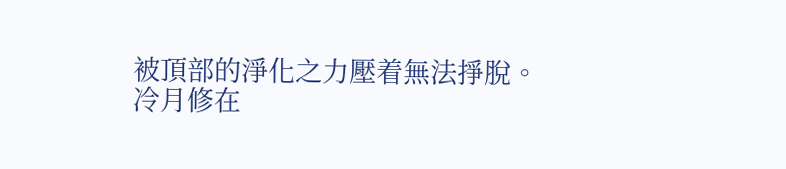被頂部的淨化之力壓着無法掙脫。
冷月修在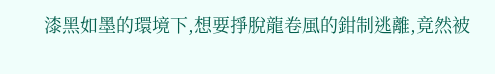漆黑如墨的環境下,想要掙脫龍卷風的鉗制逃離,竟然被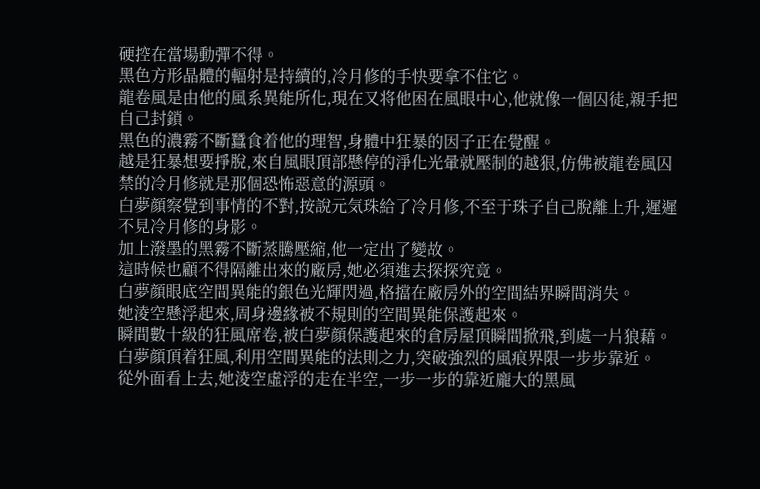硬控在當場動彈不得。
黑色方形晶體的輻射是持續的,冷月修的手快要拿不住它。
龍卷風是由他的風系異能所化,現在又将他困在風眼中心,他就像一個囚徒,親手把自己封鎖。
黑色的濃霧不斷蠶食着他的理智,身體中狂暴的因子正在覺醒。
越是狂暴想要掙脫,來自風眼頂部懸停的淨化光暈就壓制的越狠,仿佛被龍卷風囚禁的冷月修就是那個恐怖惡意的源頭。
白夢顔察覺到事情的不對,按說元気珠給了冷月修,不至于珠子自己脫離上升,遲遲不見冷月修的身影。
加上潑墨的黑霧不斷蒸騰壓縮,他一定出了變故。
這時候也顧不得隔離出來的廠房,她必須進去探探究竟。
白夢顔眼底空間異能的銀色光輝閃過,格擋在廠房外的空間結界瞬間消失。
她淩空懸浮起來,周身邊緣被不規則的空間異能保護起來。
瞬間數十級的狂風席卷,被白夢顔保護起來的倉房屋頂瞬間掀飛,到處一片狼藉。
白夢顔頂着狂風,利用空間異能的法則之力,突破強烈的風痕界限一步步靠近。
從外面看上去,她淩空虛浮的走在半空,一步一步的靠近龐大的黑風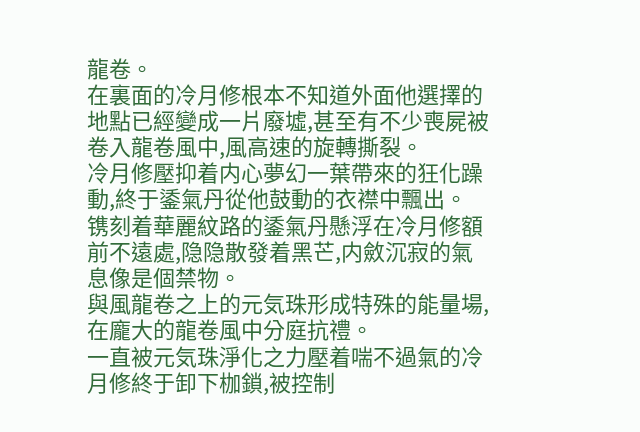龍卷。
在裏面的冷月修根本不知道外面他選擇的地點已經變成一片廢墟,甚至有不少喪屍被卷入龍卷風中,風高速的旋轉撕裂。
冷月修壓抑着内心夢幻一葉帶來的狂化躁動,終于鋈氣丹從他鼓動的衣襟中飄出。
镌刻着華麗紋路的鋈氣丹懸浮在冷月修額前不遠處,隐隐散發着黑芒,内斂沉寂的氣息像是個禁物。
與風龍卷之上的元気珠形成特殊的能量場,在龐大的龍卷風中分庭抗禮。
一直被元気珠淨化之力壓着喘不過氣的冷月修終于卸下枷鎖,被控制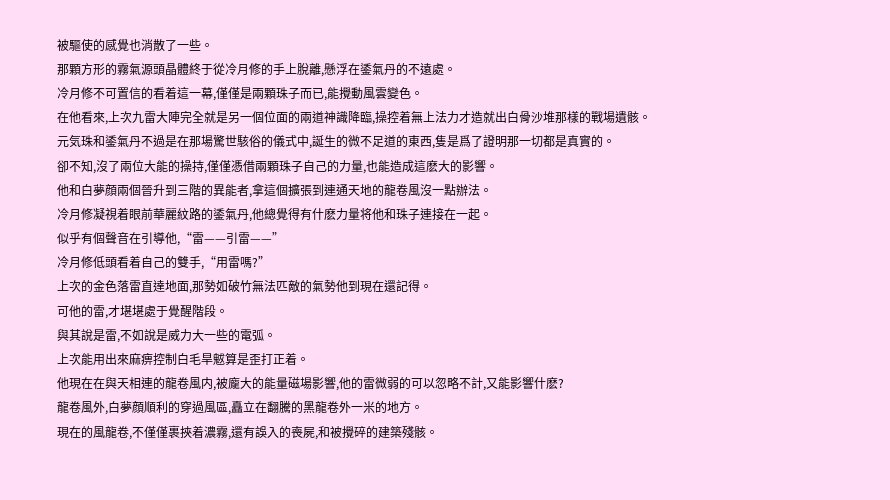被驅使的感覺也消散了一些。
那顆方形的霧氣源頭晶體終于從冷月修的手上脫離,懸浮在鋈氣丹的不遠處。
冷月修不可置信的看着這一幕,僅僅是兩顆珠子而已,能攪動風雲變色。
在他看來,上次九雷大陣完全就是另一個位面的兩道神識降臨,操控着無上法力才造就出白骨沙堆那樣的戰場遺骸。
元気珠和鋈氣丹不過是在那場驚世駭俗的儀式中,誕生的微不足道的東西,隻是爲了證明那一切都是真實的。
卻不知,沒了兩位大能的操持,僅僅憑借兩顆珠子自己的力量,也能造成這麽大的影響。
他和白夢顔兩個晉升到三階的異能者,拿這個擴張到連通天地的龍卷風沒一點辦法。
冷月修凝視着眼前華麗紋路的鋈氣丹,他總覺得有什麽力量将他和珠子連接在一起。
似乎有個聲音在引導他,“雷——引雷——”
冷月修低頭看着自己的雙手,“用雷嗎?”
上次的金色落雷直達地面,那勢如破竹無法匹敵的氣勢他到現在還記得。
可他的雷,才堪堪處于覺醒階段。
與其說是雷,不如說是威力大一些的電弧。
上次能用出來麻痹控制白毛旱魃算是歪打正着。
他現在在與天相連的龍卷風内,被龐大的能量磁場影響,他的雷微弱的可以忽略不計,又能影響什麽?
龍卷風外,白夢顔順利的穿過風區,矗立在翻騰的黑龍卷外一米的地方。
現在的風龍卷,不僅僅裹挾着濃霧,還有誤入的喪屍,和被攪碎的建築殘骸。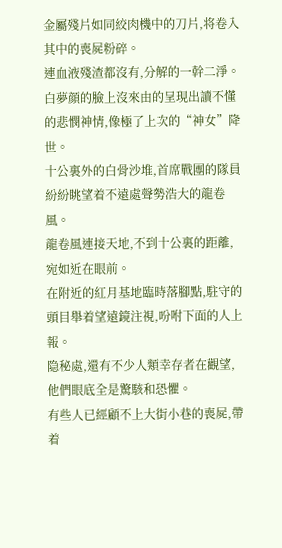金屬殘片如同絞肉機中的刀片,将卷入其中的喪屍粉碎。
連血液殘渣都沒有,分解的一幹二淨。
白夢顔的臉上沒來由的呈現出讀不懂的悲憫神情,像極了上次的“神女”降世。
十公裏外的白骨沙堆,首席戰團的隊員紛紛眺望着不遠處聲勢浩大的龍卷風。
龍卷風連接天地,不到十公裏的距離,宛如近在眼前。
在附近的紅月基地臨時落腳點,駐守的頭目舉着望遠鏡注視,吩咐下面的人上報。
隐秘處,還有不少人類幸存者在觀望,他們眼底全是驚駭和恐懼。
有些人已經顧不上大街小巷的喪屍,帶着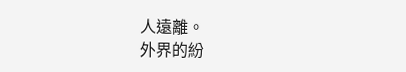人遠離。
外界的紛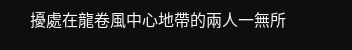擾處在龍卷風中心地帶的兩人一無所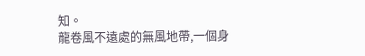知。
龍卷風不遠處的無風地帶,一個身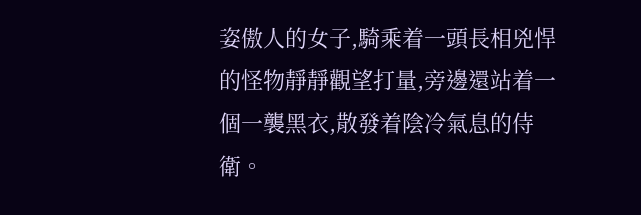姿傲人的女子,騎乘着一頭長相兇悍的怪物靜靜觀望打量,旁邊還站着一個一襲黑衣,散發着陰冷氣息的侍衛。